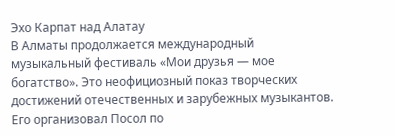Эхо Карпат над Алатау
В Алматы продолжается международный музыкальный фестиваль «Мои друзья — мое богатство». Это неофициозный показ творческих достижений отечественных и зарубежных музыкантов. Его организовал Посол по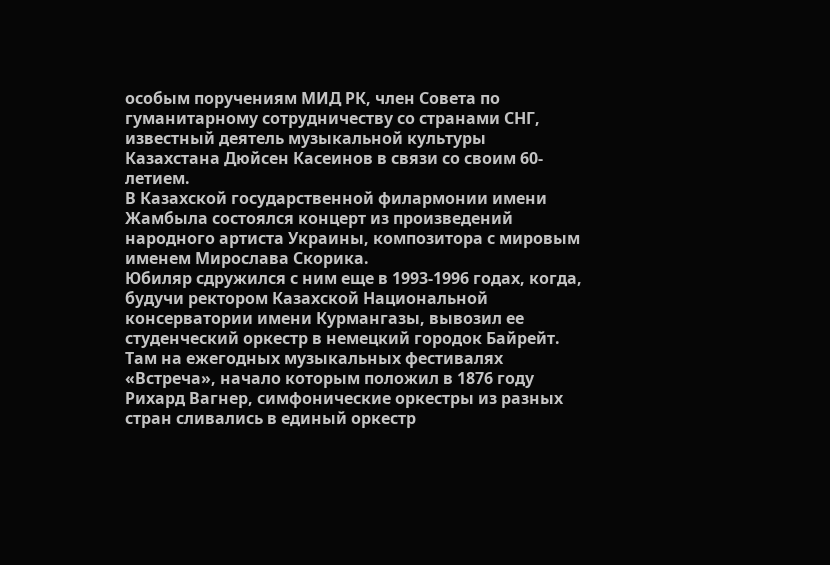особым поручениям МИД РК, член Совета по гуманитарному сотрудничеству со странами СНГ, известный деятель музыкальной культуры Казахстана Дюйсен Касеинов в связи со своим 60-летием.
В Казахской государственной филармонии имени Жамбыла состоялся концерт из произведений народного артиста Украины, композитора с мировым именем Мирослава Скорика.
Юбиляр сдружился с ним еще в 1993-1996 годах, когда, будучи ректором Казахской Национальной консерватории имени Курмангазы, вывозил ее студенческий оркестр в немецкий городок Байрейт. Там на ежегодных музыкальных фестивалях «Встреча», начало которым положил в 1876 году Рихард Вагнер, симфонические оркестры из разных стран сливались в единый оркестр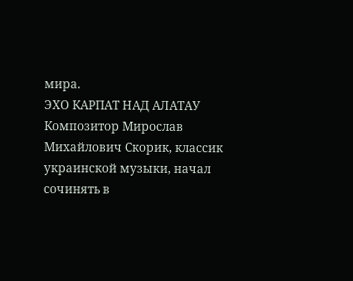мира.
ЭХО КАРПАТ НАД АЛАТАУ
Композитор Мирослав Михайлович Скорик, классик украинской музыки, начал сочинять в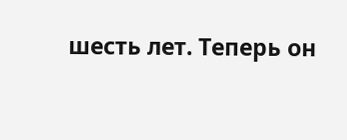шесть лет. Теперь он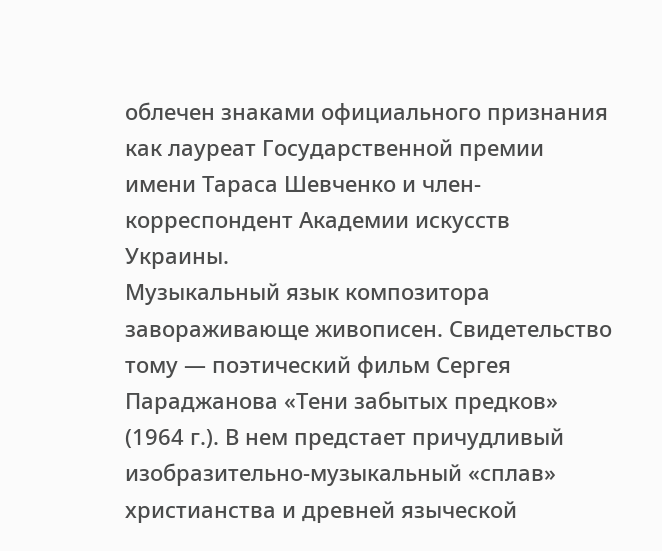облечен знаками официального признания как лауреат Государственной премии имени Тараса Шевченко и член-корреспондент Академии искусств Украины.
Музыкальный язык композитора завораживающе живописен. Свидетельство тому — поэтический фильм Сергея Параджанова «Тени забытых предков» (1964 г.). В нем предстает причудливый изобразительно-музыкальный «сплав» христианства и древней языческой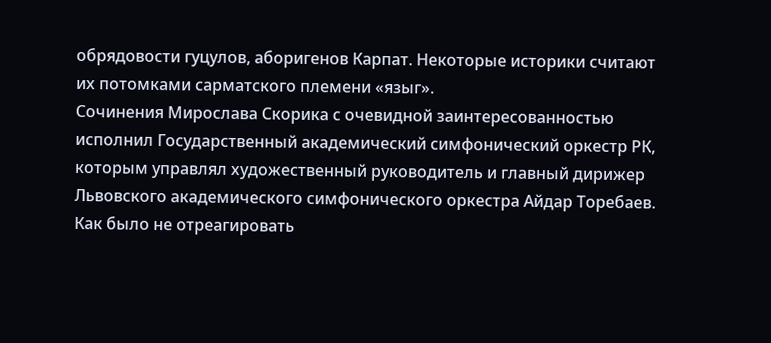обрядовости гуцулов, аборигенов Карпат. Некоторые историки считают их потомками сарматского племени «языг».
Сочинения Мирослава Скорика с очевидной заинтересованностью исполнил Государственный академический симфонический оркестр РК, которым управлял художественный руководитель и главный дирижер Львовского академического симфонического оркестра Айдар Торебаев.
Как было не отреагировать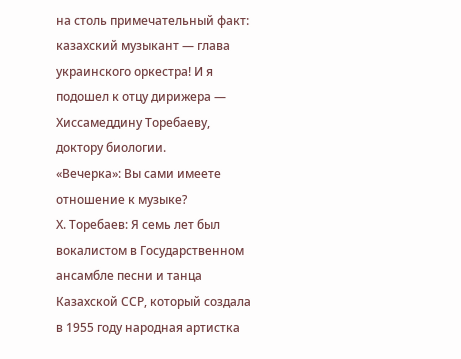на столь примечательный факт: казахский музыкант — глава украинского оркестра! И я подошел к отцу дирижера — Хиссамеддину Торебаеву, доктору биологии.
«Вечерка»: Вы сами имеете отношение к музыке?
Х. Торебаев: Я семь лет был вокалистом в Государственном ансамбле песни и танца Казахской ССР, который создала в 1955 году народная артистка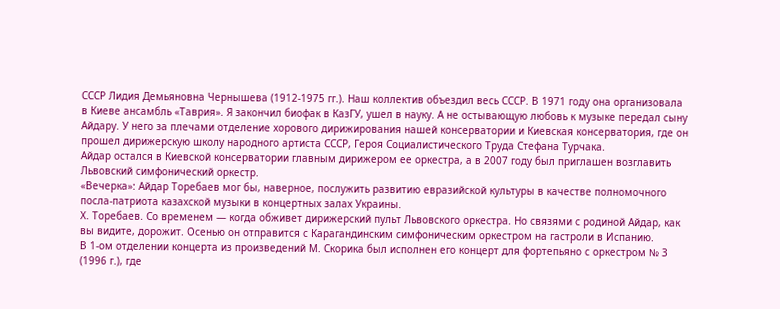СССР Лидия Демьяновна Чернышева (1912-1975 гг.). Наш коллектив объездил весь СССР. В 1971 году она организовала в Киеве ансамбль «Таврия». Я закончил биофак в КазГУ, ушел в науку. А не остывающую любовь к музыке передал сыну Айдару. У него за плечами отделение хорового дирижирования нашей консерватории и Киевская консерватория, где он прошел дирижерскую школу народного артиста СССР, Героя Социалистического Труда Стефана Турчака.
Айдар остался в Киевской консерватории главным дирижером ее оркестра, а в 2007 году был приглашен возглавить Львовский симфонический оркестр.
«Вечерка»: Айдар Торебаев мог бы, наверное, послужить развитию евразийской культуры в качестве полномочного посла-патриота казахской музыки в концертных залах Украины.
Х. Торебаев. Со временем — когда обживет дирижерский пульт Львовского оркестра. Но связями с родиной Айдар, как вы видите, дорожит. Осенью он отправится с Карагандинским симфоническим оркестром на гастроли в Испанию.
В 1-ом отделении концерта из произведений М. Скорика был исполнен его концерт для фортепьяно с оркестром № 3 (1996 г.), где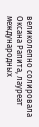великолепно солировала Оксана Рапита, лауреат международных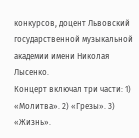конкурсов, доцент Львовский государственной музыкальной академии имени Николая Лысенко.
Концерт включал три части: 1) «Молитва». 2) «Грезы». 3) «Жизнь».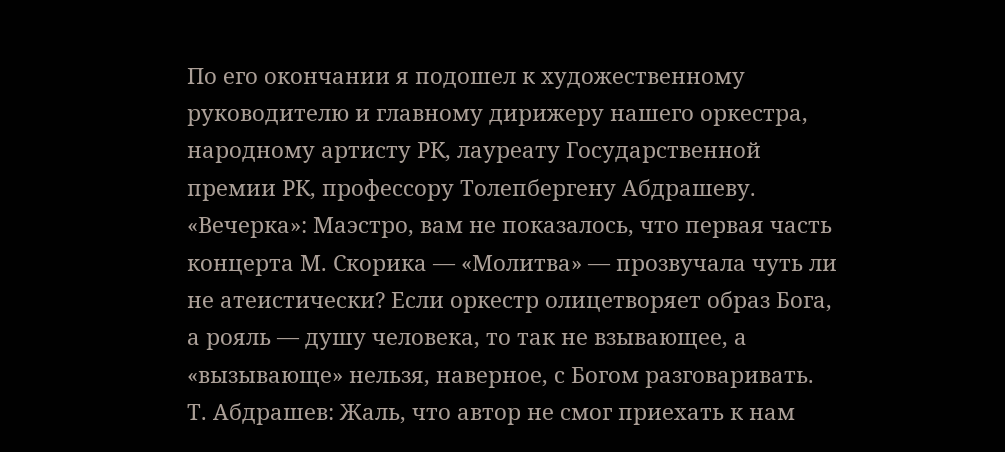По его окончании я подошел к художественному руководителю и главному дирижеру нашего оркестра, народному артисту РК, лауреату Государственной премии РК, профессору Толепбергену Абдрашеву.
«Вечерка»: Маэстро, вам не показалось, что первая часть концерта М. Скорика — «Молитва» — прозвучала чуть ли не атеистически? Если оркестр олицетворяет образ Бога, а рояль — душу человека, то так не взывающее, а «вызывающе» нельзя, наверное, с Богом разговаривать.
Т. Абдрашев: Жаль, что автор не смог приехать к нам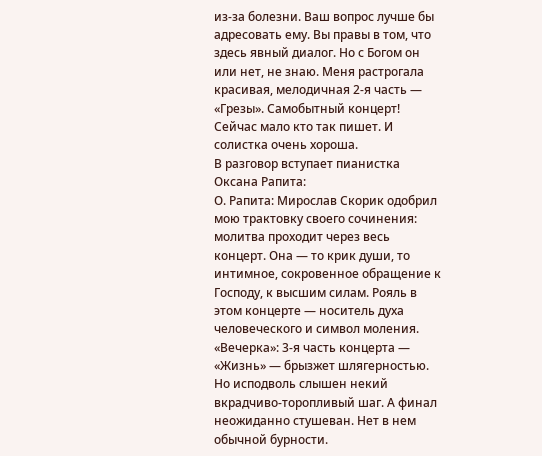из-за болезни. Ваш вопрос лучше бы адресовать ему. Вы правы в том, что здесь явный диалог. Но с Богом он или нет, не знаю. Меня растрогала красивая, мелодичная 2-я часть — «Грезы». Самобытный концерт! Сейчас мало кто так пишет. И солистка очень хороша.
В разговор вступает пианистка Оксана Рапита:
О. Рапита: Мирослав Скорик одобрил мою трактовку своего сочинения: молитва проходит через весь концерт. Она — то крик души, то интимное, сокровенное обращение к Господу, к высшим силам. Рояль в этом концерте — носитель духа человеческого и символ моления.
«Вечерка»: 3-я часть концерта — «Жизнь» — брызжет шлягерностью. Но исподволь слышен некий вкрадчиво-торопливый шаг. А финал неожиданно стушеван. Нет в нем обычной бурности.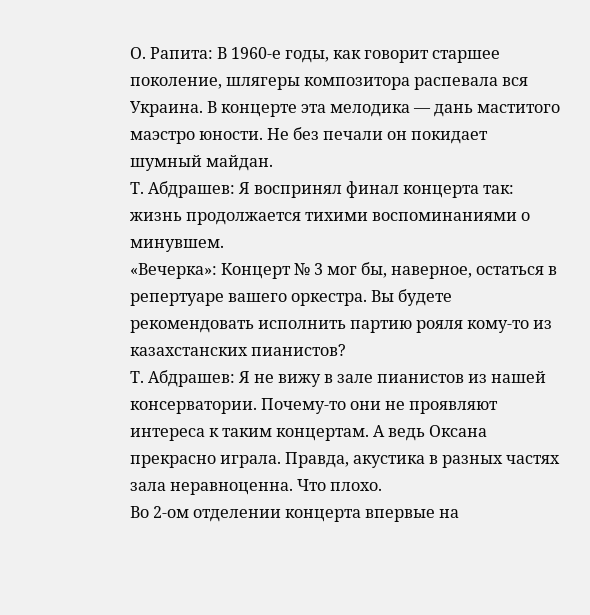О. Рапита: В 1960-е годы, как говорит старшее поколение, шлягеры композитора распевала вся Украина. В концерте эта мелодика — дань маститого маэстро юности. Не без печали он покидает шумный майдан.
Т. Абдрашев: Я воспринял финал концерта так: жизнь продолжается тихими воспоминаниями о минувшем.
«Вечерка»: Концерт № 3 мог бы, наверное, остаться в репертуаре вашего оркестра. Вы будете рекомендовать исполнить партию рояля кому-то из казахстанских пианистов?
Т. Абдрашев: Я не вижу в зале пианистов из нашей консерватории. Почему-то они не проявляют интереса к таким концертам. А ведь Оксана прекрасно играла. Правда, акустика в разных частях зала неравноценна. Что плохо.
Во 2-ом отделении концерта впервые на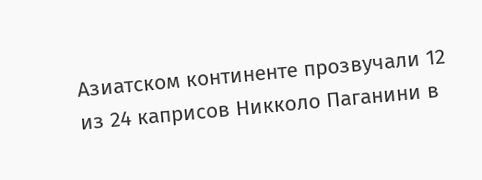Азиатском континенте прозвучали 12 из 24 каприсов Никколо Паганини в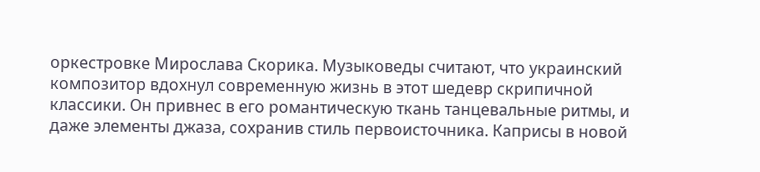оркестровке Мирослава Скорика. Музыковеды считают, что украинский композитор вдохнул современную жизнь в этот шедевр скрипичной классики. Он привнес в его романтическую ткань танцевальные ритмы, и даже элементы джаза, сохранив стиль первоисточника. Каприсы в новой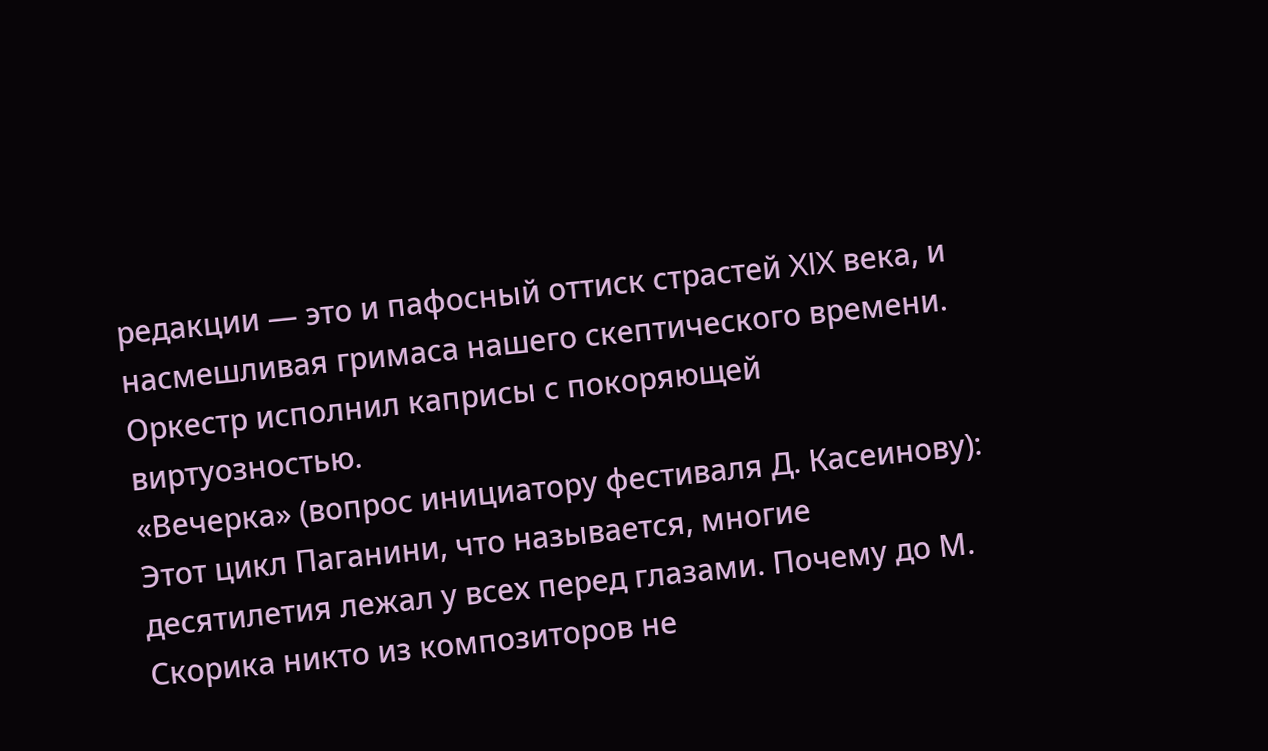редакции — это и пафосный оттиск страстей XIX века, и насмешливая гримаса нашего скептического времени.
Оркестр исполнил каприсы с покоряющей виртуозностью.
«Вечерка» (вопрос инициатору фестиваля Д. Касеинову): Этот цикл Паганини, что называется, многие десятилетия лежал у всех перед глазами. Почему до М. Скорика никто из композиторов не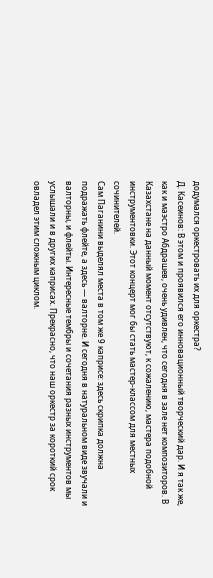додумался оркестровать их для оркестра?
Д. Касеинов: В этом и проявился его инновационный творческий дар. И я так же, как и маэстро Абдрашев, очень удивлен, что сегодня в зале нет композиторов. В Казахстане на данный момент отсутствуют, к сожалению, мастера подобной инструментовки. Этот концерт мог бы стать мастер-классом для местных сочинителей.
Сам Паганини выделял места в том же 9 каприсе: здесь скрипка должна подражать флейте, а здесь — валторне. И сегодня в натуральном виде звучали и валторны, и флейты. Интересные тембры и сочетания разных инструментов мы услышали и в других каприсах. Прекрасно, что наш оркестр за короткий срок овладел этим сложным циклом.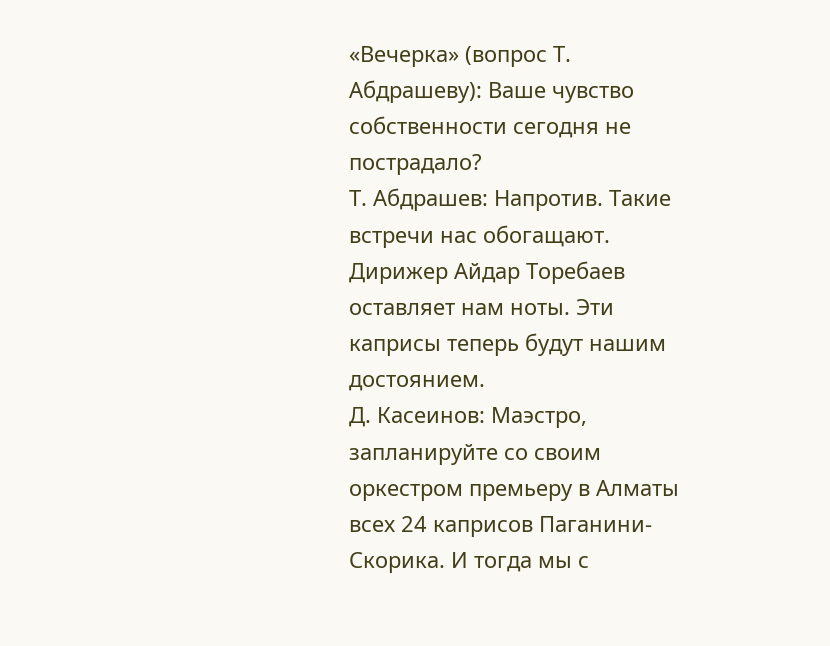«Вечерка» (вопрос Т. Абдрашеву): Ваше чувство собственности сегодня не пострадало?
Т. Абдрашев: Напротив. Такие встречи нас обогащают. Дирижер Айдар Торебаев оставляет нам ноты. Эти каприсы теперь будут нашим достоянием.
Д. Касеинов: Маэстро, запланируйте со своим оркестром премьеру в Алматы всех 24 каприсов Паганини-Скорика. И тогда мы с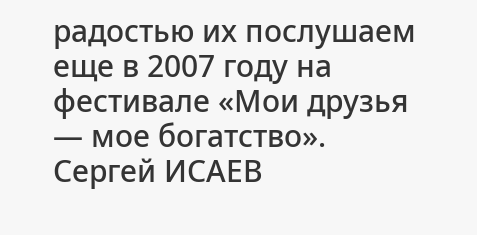радостью их послушаем еще в 2007 году на фестивале «Мои друзья — мое богатство».
Сергей ИСАЕВ